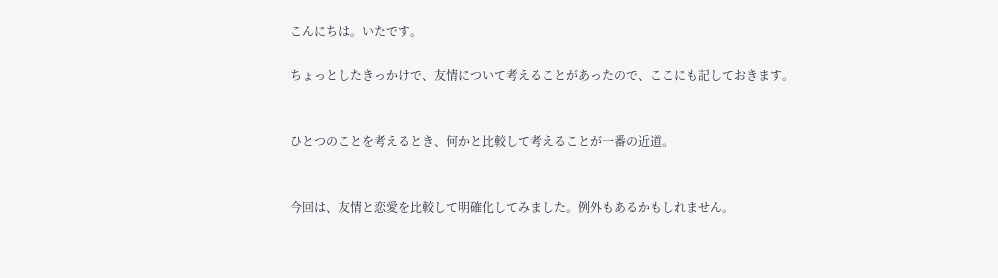こんにちは。いたです。

ちょっとしたきっかけで、友情について考えることがあったので、ここにも記しておきます。


ひとつのことを考えるとき、何かと比較して考えることが一番の近道。


今回は、友情と恋愛を比較して明確化してみました。例外もあるかもしれません。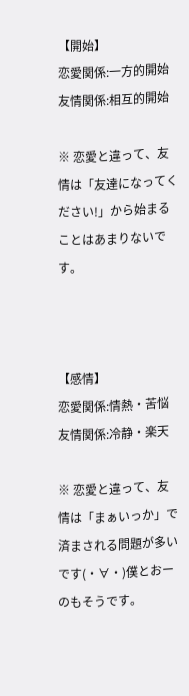【開始】
恋愛関係:一方的開始
友情関係:相互的開始

※ 恋愛と違って、友情は「友達になってください!」から始まることはあまりないです。



【感情】
恋愛関係:情熱・苦悩
友情関係:冷静・楽天

※ 恋愛と違って、友情は「まぁいっか」で済まされる問題が多いです(・∀・)僕とおーのもそうです。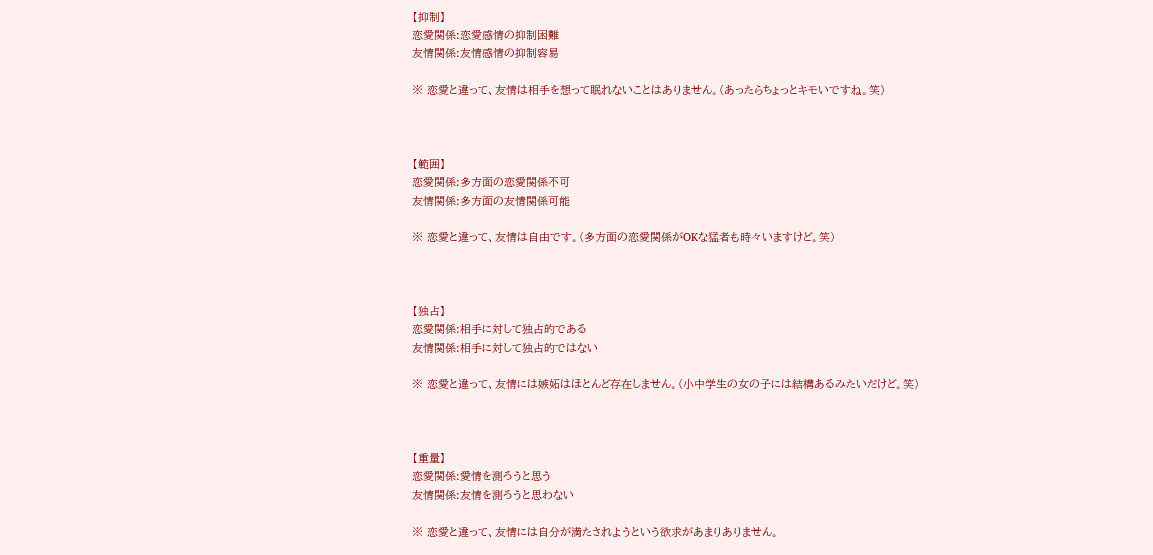【抑制】
恋愛関係:恋愛感情の抑制困難
友情関係:友情感情の抑制容易

※ 恋愛と違って、友情は相手を想って眠れないことはありません。(あったらちょっとキモいですね。笑)



【範囲】
恋愛関係:多方面の恋愛関係不可
友情関係:多方面の友情関係可能

※ 恋愛と違って、友情は自由です。(多方面の恋愛関係がOKな猛者も時々いますけど。笑)



【独占】
恋愛関係:相手に対して独占的である
友情関係:相手に対して独占的ではない

※ 恋愛と違って、友情には嫉妬はほとんど存在しません。(小中学生の女の子には結構あるみたいだけど。笑)



【重量】
恋愛関係:愛情を測ろうと思う
友情関係:友情を測ろうと思わない

※ 恋愛と違って、友情には自分が満たされようという欲求があまりありません。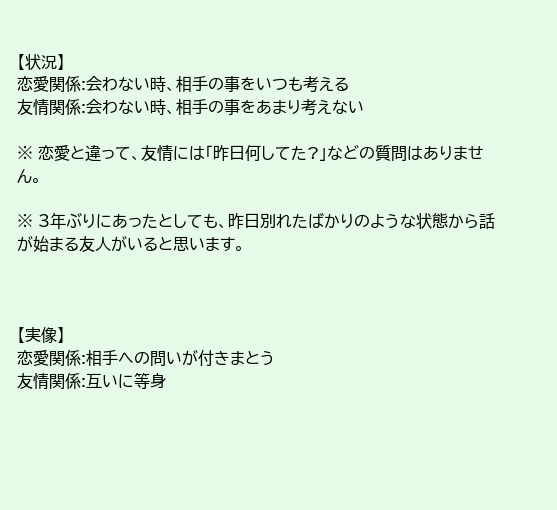【状況】
恋愛関係:会わない時、相手の事をいつも考える
友情関係:会わない時、相手の事をあまり考えない

※ 恋愛と違って、友情には「昨日何してた?」などの質問はありません。

※ 3年ぶりにあったとしても、昨日別れたばかりのような状態から話が始まる友人がいると思います。



【実像】
恋愛関係:相手への問いが付きまとう
友情関係:互いに等身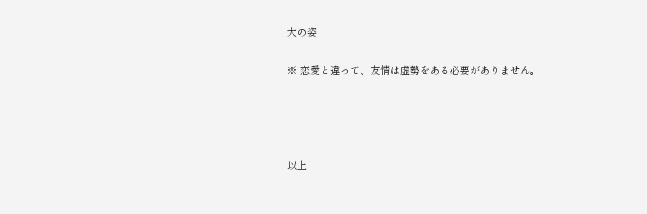大の姿

※ 恋愛と違って、友情は虚勢をある必要がありません。




以上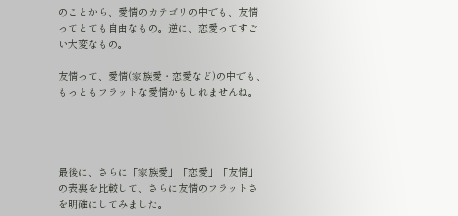のことから、愛情のカテゴリの中でも、友情ってとても自由なもの。逆に、恋愛ってすごい大変なもの。

友情って、愛情(家族愛・恋愛など)の中でも、もっともフラットな愛情かもしれませんね。




最後に、さらに「家族愛」「恋愛」「友情」の表裏を比較して、さらに友情のフラットさを明確にしてみました。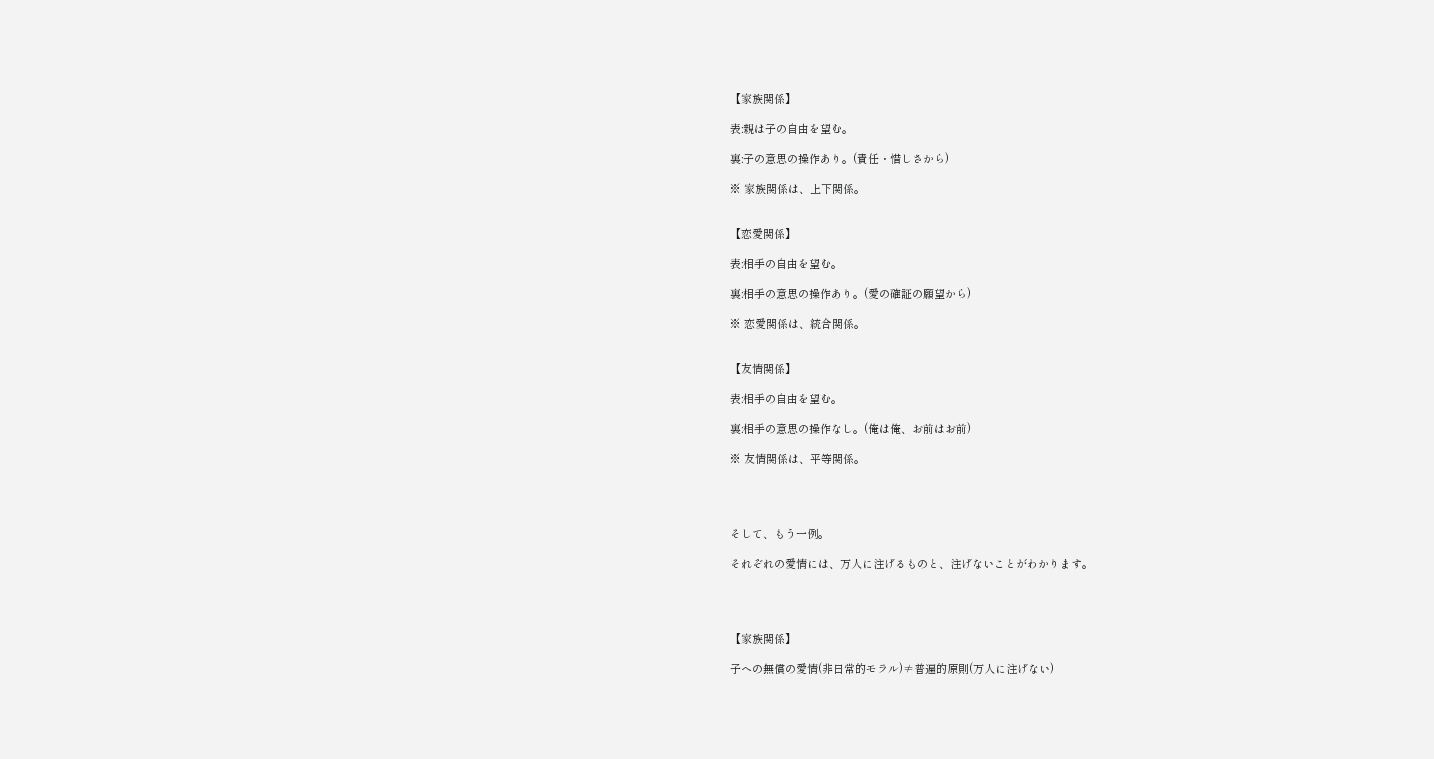【家族関係】

表:親は子の自由を望む。

裏:子の意思の操作あり。(責任・惜しさから)

※ 家族関係は、上下関係。


【恋愛関係】

表:相手の自由を望む。

裏:相手の意思の操作あり。(愛の確証の願望から)

※ 恋愛関係は、統合関係。


【友情関係】

表:相手の自由を望む。

裏:相手の意思の操作なし。(俺は俺、お前はお前)

※ 友情関係は、平等関係。




そして、もう一例。

それぞれの愛情には、万人に注げるものと、注げないことがわかります。




【家族関係】

子への無償の愛情(非日常的モラル)≠普遍的原則(万人に注げない)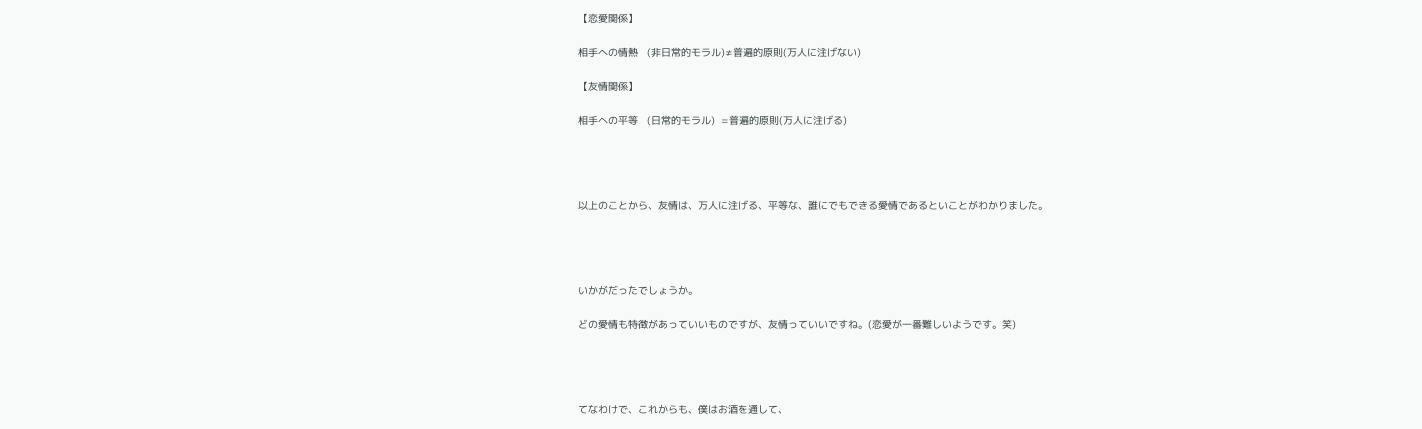【恋愛関係】

相手への情熱   (非日常的モラル)≠普遍的原則(万人に注げない)

【友情関係】

相手への平等   (日常的モラル)  =普遍的原則(万人に注げる)




以上のことから、友情は、万人に注げる、平等な、誰にでもできる愛情であるといことがわかりました。




いかがだったでしょうか。

どの愛情も特徴があっていいものですが、友情っていいですね。(恋愛が一番難しいようです。笑)




てなわけで、これからも、僕はお酒を通して、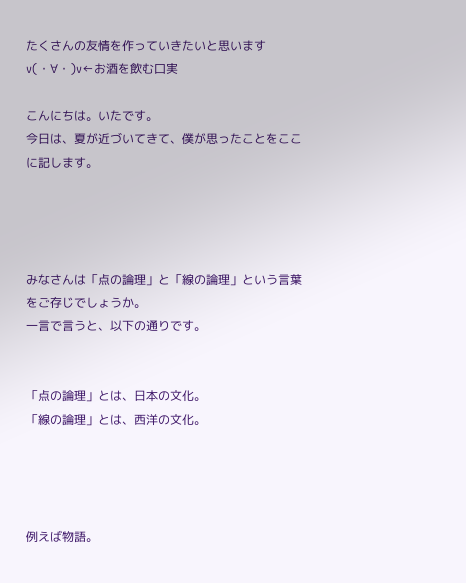たくさんの友情を作っていきたいと思いますv(・∀・)v←お酒を飲む口実

こんにちは。いたです。
今日は、夏が近づいてきて、僕が思ったことをここに記します。




みなさんは「点の論理」と「線の論理」という言葉をご存じでしょうか。
一言で言うと、以下の通りです。


「点の論理」とは、日本の文化。
「線の論理」とは、西洋の文化。




例えば物語。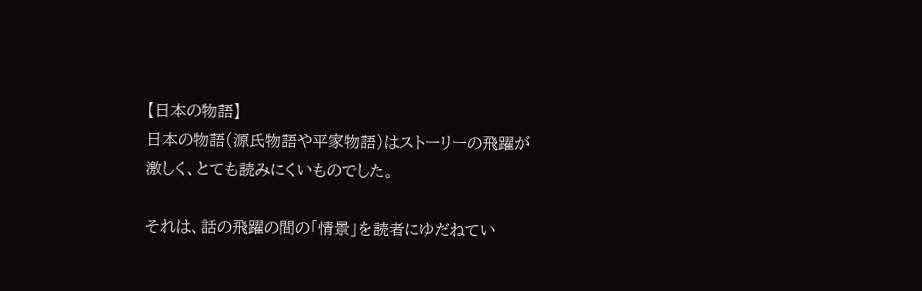【日本の物語】
日本の物語(源氏物語や平家物語)はストーリーの飛躍が激しく、とても読みにくいものでした。

それは、話の飛躍の間の「情景」を読者にゆだねてい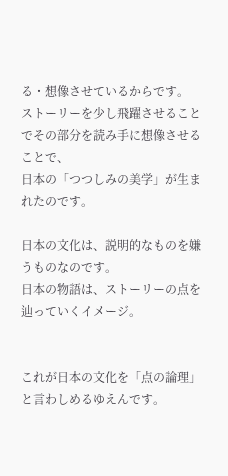る・想像させているからです。
ストーリーを少し飛躍させることでその部分を読み手に想像させることで、
日本の「つつしみの美学」が生まれたのです。

日本の文化は、説明的なものを嫌うものなのです。
日本の物語は、ストーリーの点を辿っていくイメージ。


これが日本の文化を「点の論理」と言わしめるゆえんです。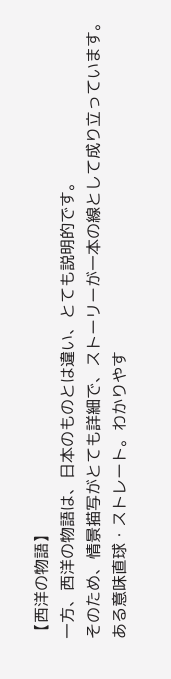【西洋の物語】
一方、西洋の物語は、日本のものとは違い、とても説明的です。
そのため、情景描写がとても詳細で、ストーリーが一本の線として成り立っています。
ある意味直球・ストレート。わかりやす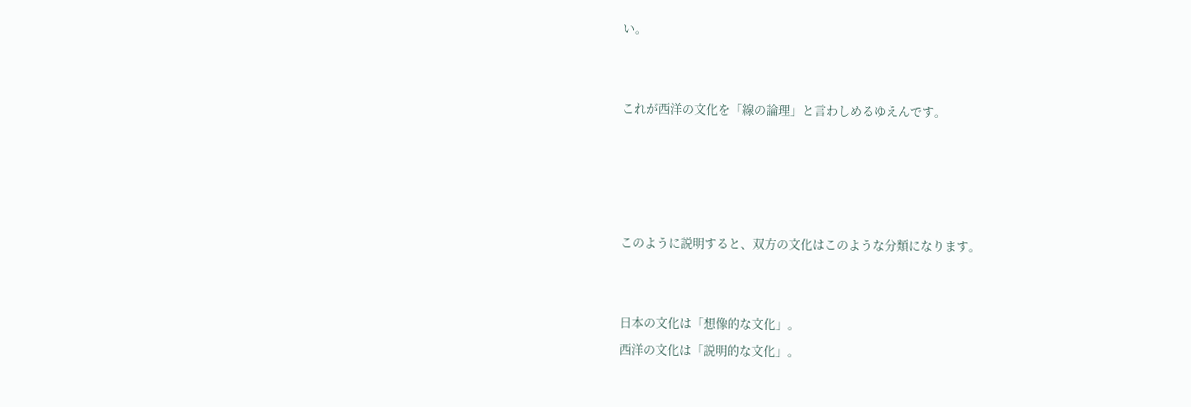い。


これが西洋の文化を「線の論理」と言わしめるゆえんです。




このように説明すると、双方の文化はこのような分類になります。


日本の文化は「想像的な文化」。
西洋の文化は「説明的な文化」。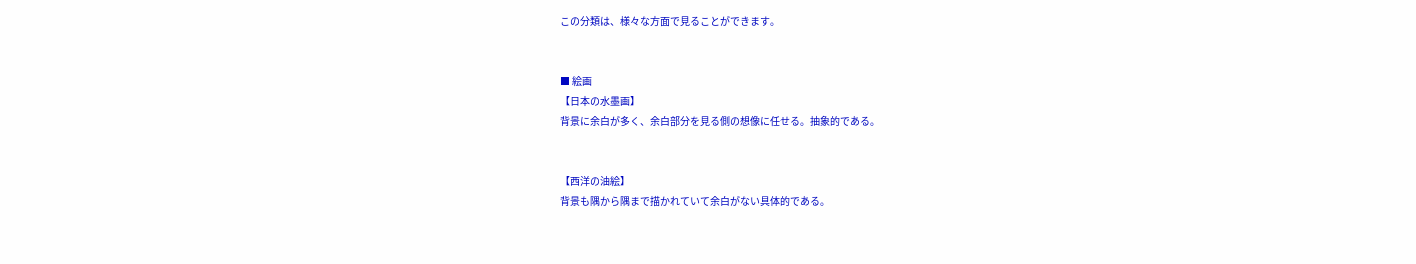この分類は、様々な方面で見ることができます。


■ 絵画
【日本の水墨画】
背景に余白が多く、余白部分を見る側の想像に任せる。抽象的である。


【西洋の油絵】
背景も隅から隅まで描かれていて余白がない具体的である。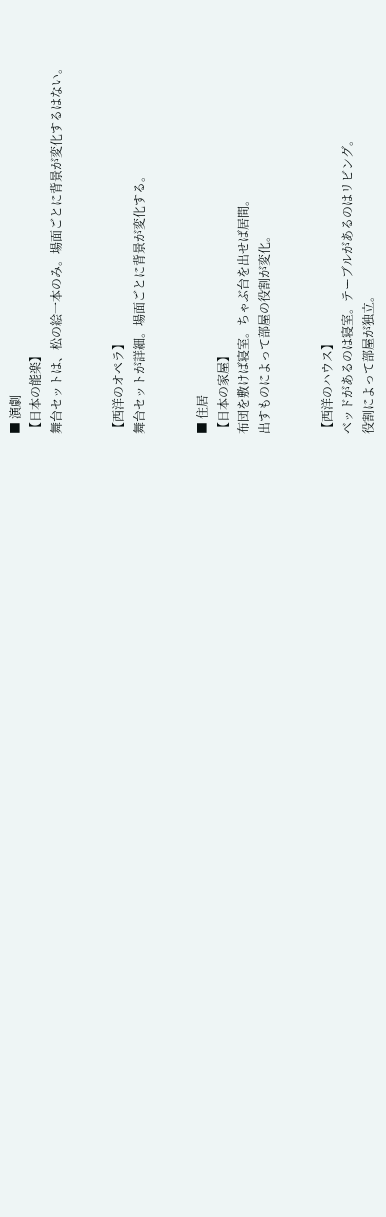■ 演劇
【日本の能楽】
舞台セットは、松の絵一本のみ。場面ごとに背景が変化するはない。


【西洋のオペラ】
舞台セットが詳細。場面ごとに背景が変化する。


■ 住居
【日本の家屋】
布団を敷けば寝室。ちゃぶ台を出せば居間。
出すものによって部屋の役割が変化。


【西洋のハウス】
ベッドがあるのは寝室。テーブルがあるのはリビング。
役割によって部屋が独立。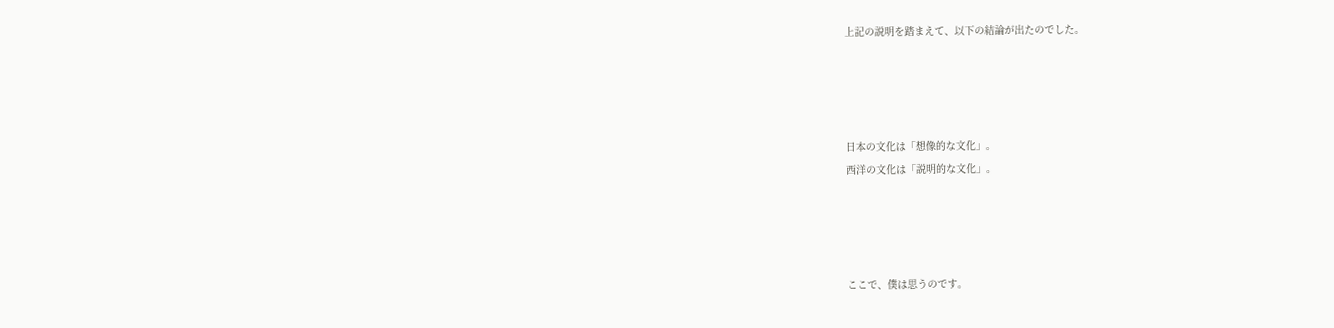上記の説明を踏まえて、以下の結論が出たのでした。




日本の文化は「想像的な文化」。
西洋の文化は「説明的な文化」。




ここで、僕は思うのです。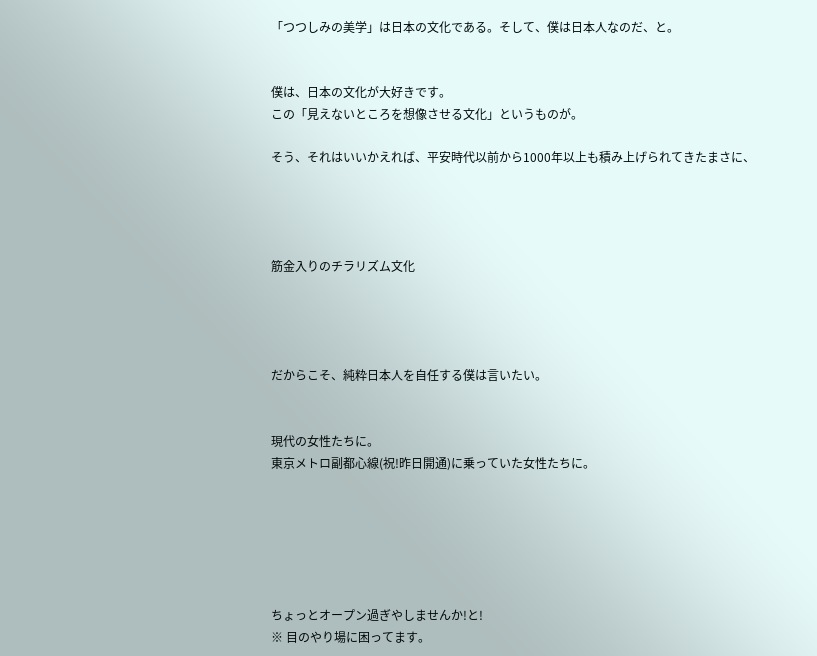「つつしみの美学」は日本の文化である。そして、僕は日本人なのだ、と。


僕は、日本の文化が大好きです。
この「見えないところを想像させる文化」というものが。

そう、それはいいかえれば、平安時代以前から1000年以上も積み上げられてきたまさに、




筋金入りのチラリズム文化




だからこそ、純粋日本人を自任する僕は言いたい。


現代の女性たちに。
東京メトロ副都心線(祝!昨日開通)に乗っていた女性たちに。






ちょっとオープン過ぎやしませんか!と!
※ 目のやり場に困ってます。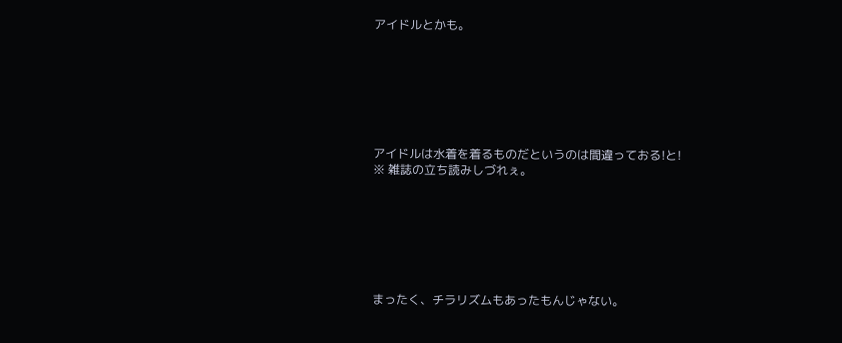アイドルとかも。







アイドルは水着を着るものだというのは間違っておる!と!
※ 雑誌の立ち読みしづれぇ。







まったく、チラリズムもあったもんじゃない。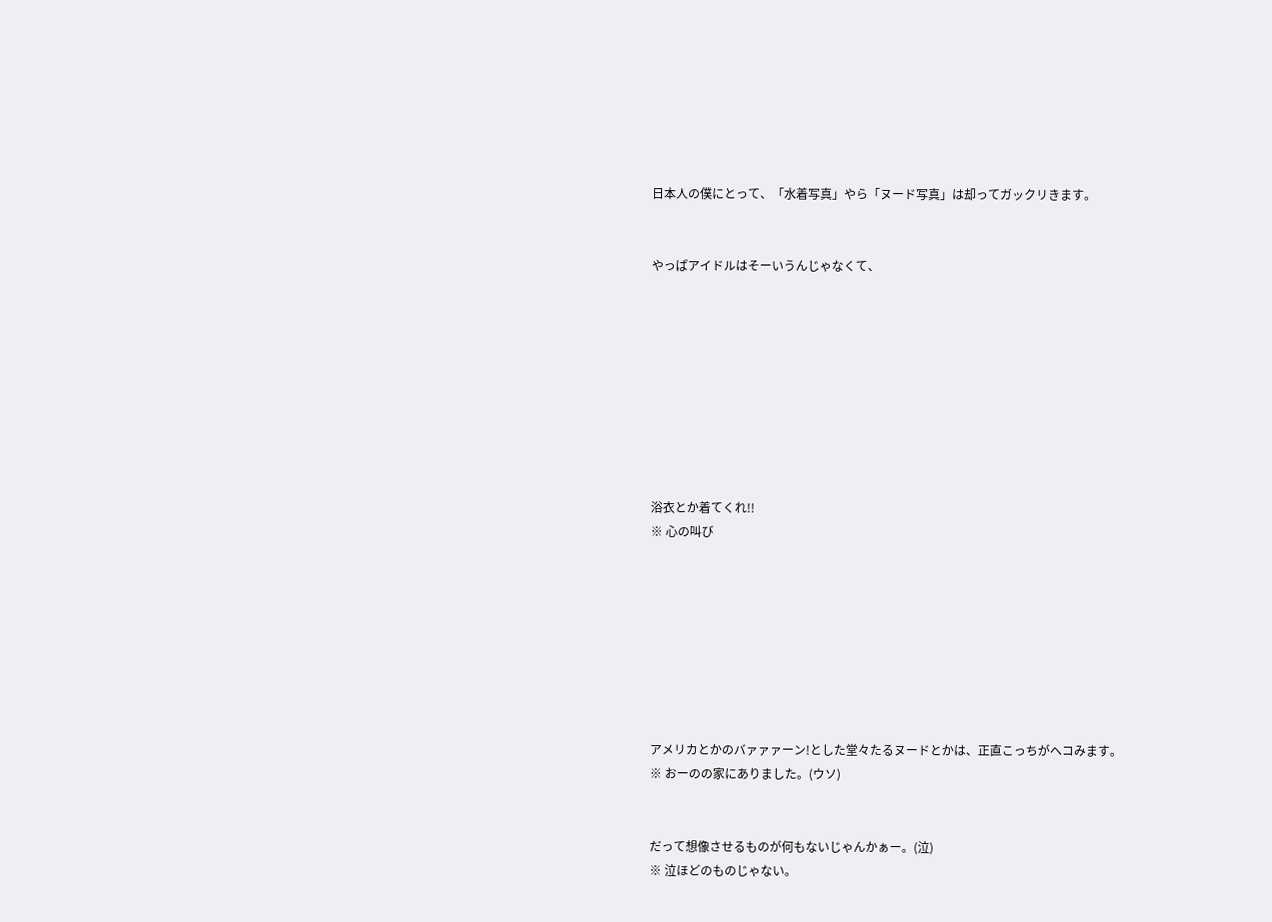日本人の僕にとって、「水着写真」やら「ヌード写真」は却ってガックリきます。


やっぱアイドルはそーいうんじゃなくて、









浴衣とか着てくれ!!
※ 心の叫び








アメリカとかのバァァァーン!とした堂々たるヌードとかは、正直こっちがヘコみます。
※ おーのの家にありました。(ウソ)


だって想像させるものが何もないじゃんかぁー。(泣)
※ 泣ほどのものじゃない。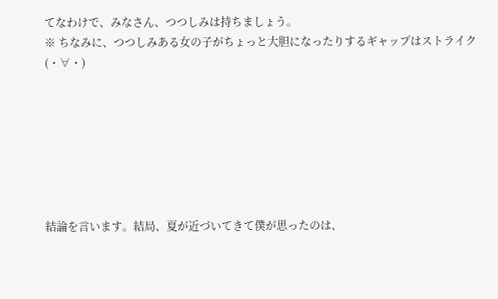てなわけで、みなさん、つつしみは持ちましょう。
※ ちなみに、つつしみある女の子がちょっと大胆になったりするギャップはストライク(・∀・)







結論を言います。結局、夏が近づいてきて僕が思ったのは、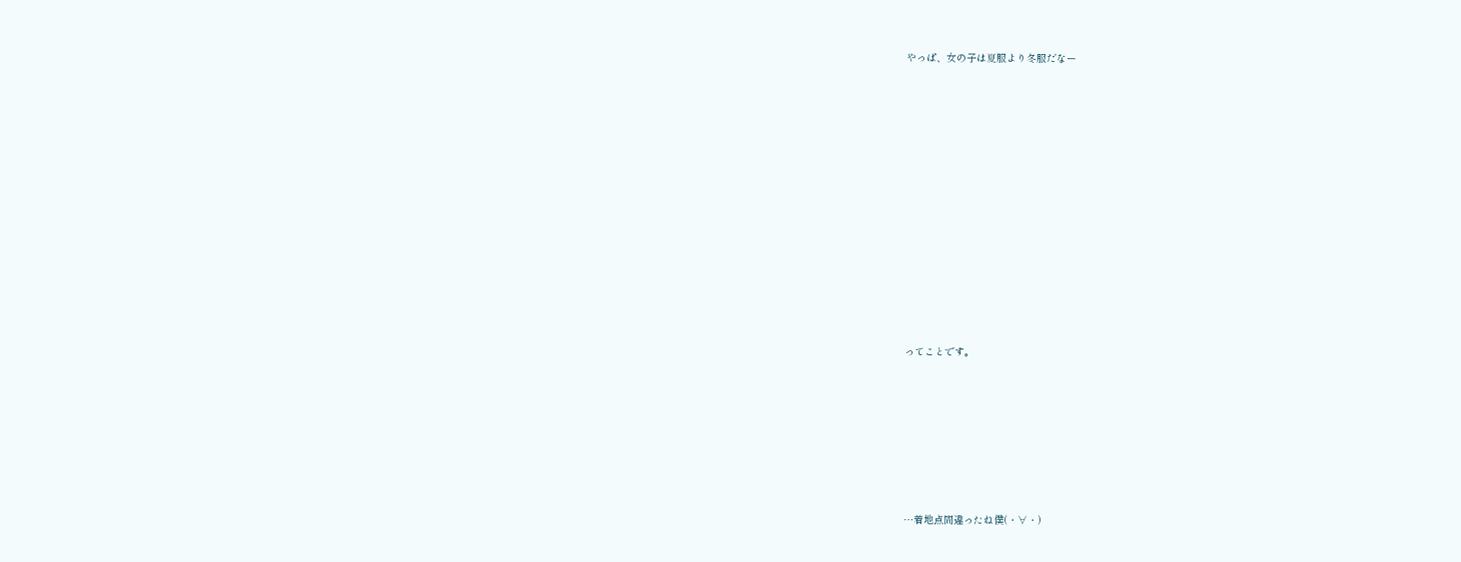やっぱ、女の子は夏服より冬服だなー













ってことです。







…着地点間違ったね僕(・∀・)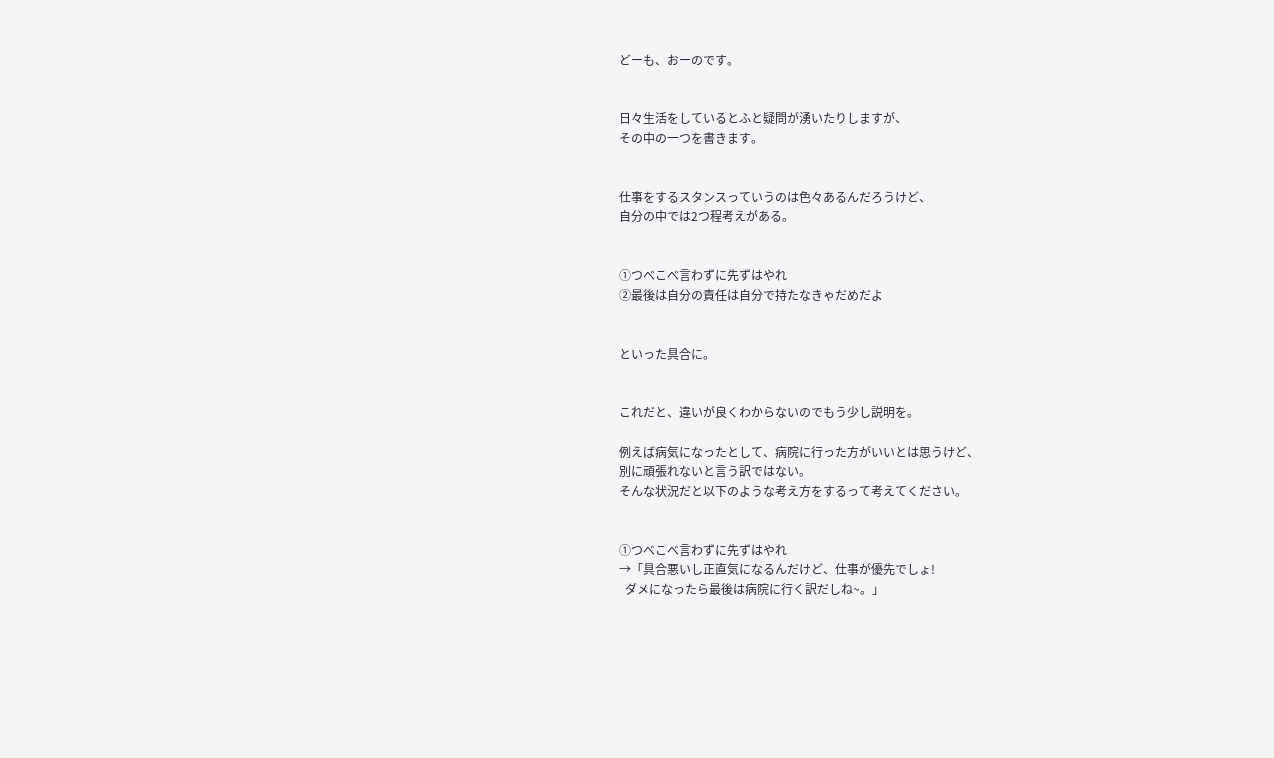どーも、おーのです。


日々生活をしているとふと疑問が湧いたりしますが、
その中の一つを書きます。


仕事をするスタンスっていうのは色々あるんだろうけど、
自分の中では2つ程考えがある。


①つべこべ言わずに先ずはやれ
②最後は自分の責任は自分で持たなきゃだめだよ


といった具合に。


これだと、違いが良くわからないのでもう少し説明を。

例えば病気になったとして、病院に行った方がいいとは思うけど、
別に頑張れないと言う訳ではない。
そんな状況だと以下のような考え方をするって考えてください。


①つべこべ言わずに先ずはやれ
→「具合悪いし正直気になるんだけど、仕事が優先でしょ!
  ダメになったら最後は病院に行く訳だしね~。」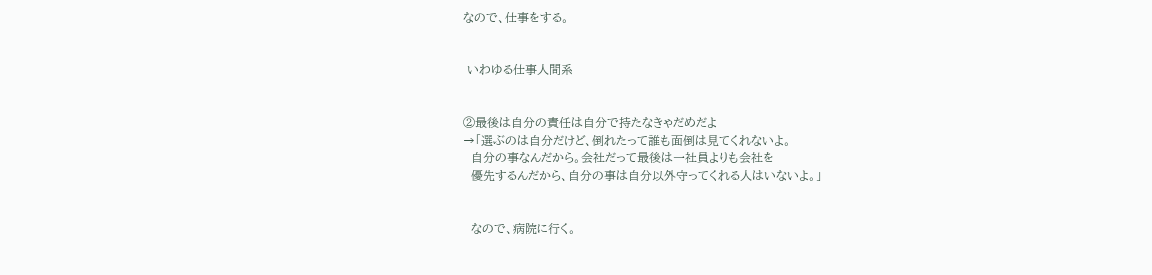なので、仕事をする。


 いわゆる仕事人間系


②最後は自分の責任は自分で持たなきゃだめだよ
→「選ぶのは自分だけど、倒れたって誰も面倒は見てくれないよ。
  自分の事なんだから。会社だって最後は一社員よりも会社を
  優先するんだから、自分の事は自分以外守ってくれる人はいないよ。」


  なので、病院に行く。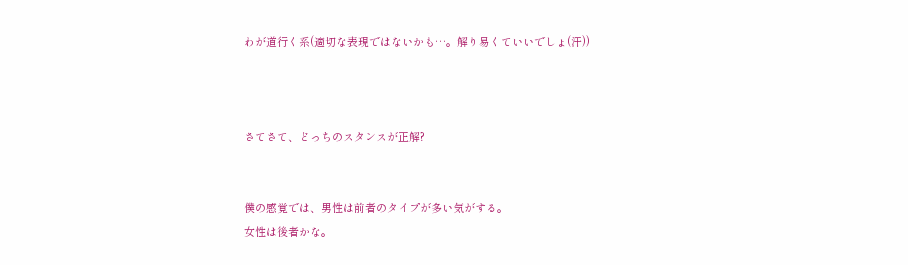わが道行く系(適切な表現ではないかも…。解り易くていいでしょ(汗))



さてさて、どっちのスタンスが正解?


僕の感覚では、男性は前者のタイプが多い気がする。
女性は後者かな。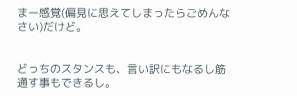まー感覚(偏見に思えてしまったらごめんなさい)だけど。


どっちのスタンスも、言い訳にもなるし筋通す事もできるし。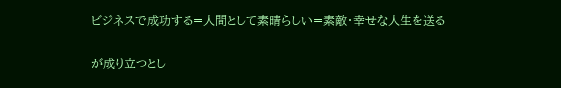ビジネスで成功する=人間として素晴らしい=素敵・幸せな人生を送る


が成り立つとし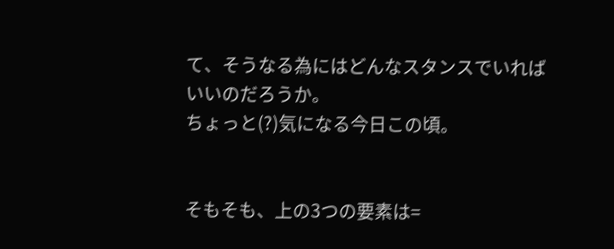て、そうなる為にはどんなスタンスでいれば
いいのだろうか。
ちょっと(?)気になる今日この頃。


そもそも、上の3つの要素は=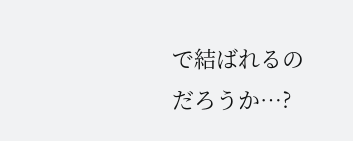で結ばれるのだろうか…?